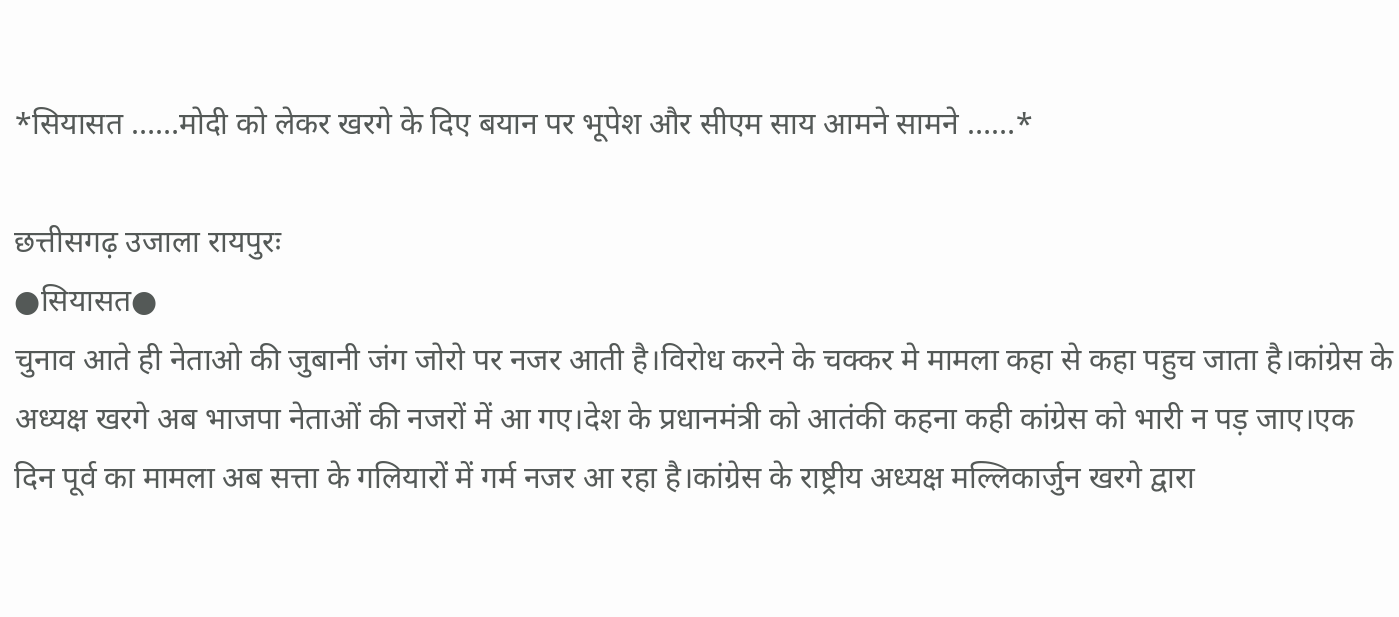*सियासत ……मोदी को लेकर खरगे के दिए बयान पर भूपेश और सीएम साय आमने सामने ……*

छत्तीसगढ़ उजाला रायपुरः
●सियासत●
चुनाव आते ही नेताओ की जुबानी जंग जोरो पर नजर आती है।विरोध करने के चक्कर मे मामला कहा से कहा पहुच जाता है।कांग्रेस के अध्यक्ष खरगे अब भाजपा नेताओं की नजरों में आ गए।देश के प्रधानमंत्री को आतंकी कहना कही कांग्रेस को भारी न पड़ जाए।एक दिन पूर्व का मामला अब सत्ता के गलियारों में गर्म नजर आ रहा है।कांग्रेस के राष्ट्रीय अध्यक्ष मल्लिकार्जुन खरगे द्वारा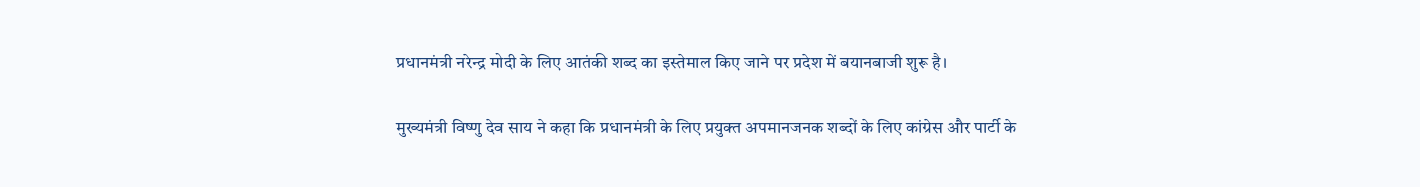प्रधानमंत्री नरेन्द्र मोदी के लिए आतंकी शब्द का इस्तेमाल किए जाने पर प्रदेश में बयानबाजी शुरू है।

मुख्यमंत्री विष्णु देव साय ने कहा कि प्रधानमंत्री के लिए प्रयुक्त अपमानजनक शब्दों के लिए कांग्रेस और पार्टी के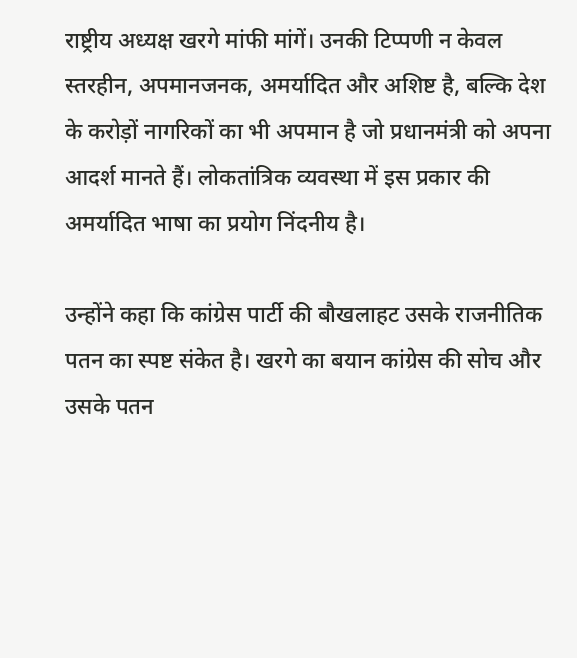राष्ट्रीय अध्यक्ष खरगे मांफी मांगें। उनकी टिप्पणी न केवल स्तरहीन, अपमानजनक, अमर्यादित और अशिष्ट है, बल्कि देश के करोड़ों नागरिकों का भी अपमान है जो प्रधानमंत्री को अपना आदर्श मानते हैं। लोकतांत्रिक व्यवस्था में इस प्रकार की अमर्यादित भाषा का प्रयोग निंदनीय है।

उन्होंने कहा कि कांग्रेस पार्टी की बौखलाहट उसके राजनीतिक पतन का स्पष्ट संकेत है। खरगे का बयान कांग्रेस की सोच और उसके पतन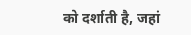को दर्शाती है, जहां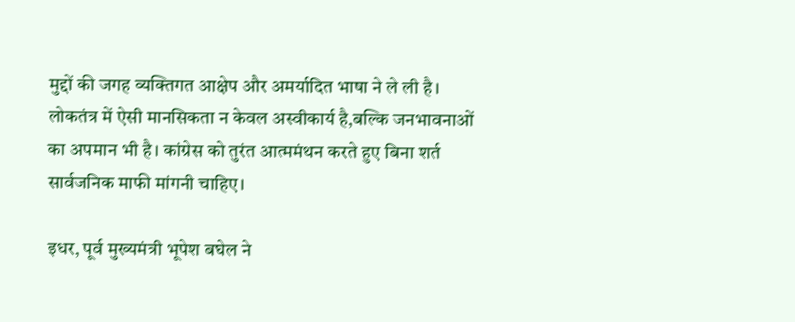मुद्दों की जगह व्यक्तिगत आक्षेप और अमर्यादित भाषा ने ले ली है। लोकतंत्र में ऐसी मानसिकता न केवल अस्वीकार्य है,बल्कि जनभावनाओं का अपमान भी है। कांग्रेस को तुरंत आत्ममंथन करते हुए बिना शर्त सार्वजनिक माफी मांगनी चाहिए।

इधर, पूर्व मुख्यमंत्री भूपेश बघेल ने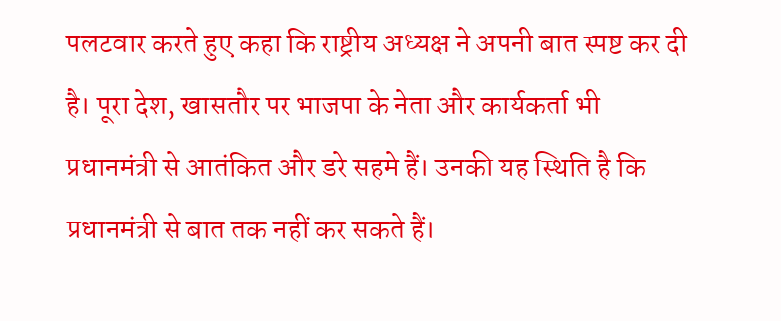पलटवार करते हुए कहा कि राष्ट्रीय अध्यक्ष ने अपनी बात स्पष्ट कर दी है। पूरा देश, खासतौर पर भाजपा के नेता और कार्यकर्ता भी प्रधानमंत्री से आतंकित और डरे सहमे हैं। उनकी यह स्थिति है कि प्रधानमंत्री से बात तक नहीं कर सकते हैं।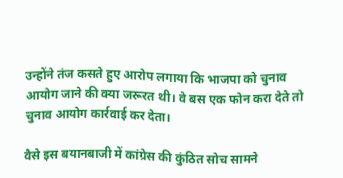उन्होंने तंज कसते हुए आरोप लगाया कि भाजपा को चुनाव आयोग जाने की क्या जरूरत थी। वे बस एक फोन करा देते तो चुनाव आयोग कार्रवाई कर देता।

वैसे इस बयानबाजी में कांग्रेस की कुंठित सोच सामने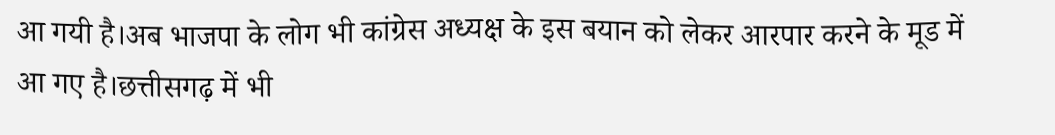आ गयी है।अब भाजपा के लोग भी कांग्रेस अध्यक्ष के इस बयान को लेकर आरपार करने के मूड में आ गए है।छत्तीसगढ़ में भी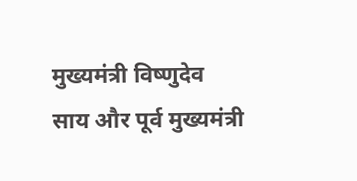मुख्यमंत्री विष्णुदेव साय और पूर्व मुख्यमंत्री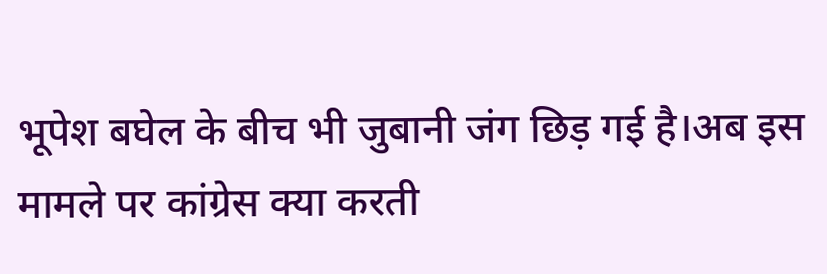भूपेश बघेल के बीच भी जुबानी जंग छिड़ गई है।अब इस मामले पर कांग्रेस क्या करती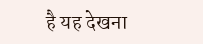है यह देखना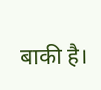बाकी है।